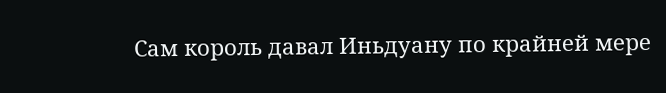Сам король давал Иньдуану по крайней мере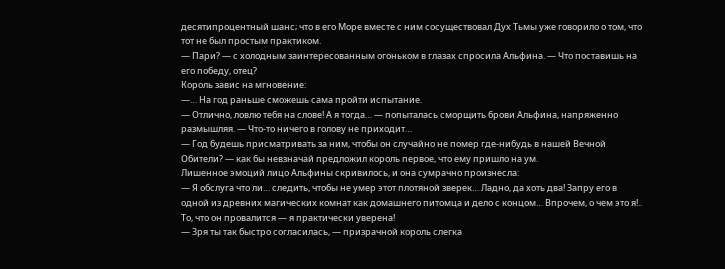десятипроцентный шанс; что в его Море вместе с ним сосуществовал Дух Тьмы уже говорило о том, что тот не был простым практиком.
— Пари? — с холодным заинтересованным огоньком в глазах спросила Альфина. — Что поставишь на его победу, отец?
Король завис на мгновение:
—… На год раньше сможешь сама пройти испытание.
— Отлично, ловлю тебя на слове! А я тогда… — попыталась сморщить брови Альфина, напряженно размышляя. — Что-то ничего в голову не приходит…
— Год будешь присматривать за ним, чтобы он случайно не помер где-нибудь в нашей Вечной Обители? — как бы невзначай предложил король первое, что ему пришло на ум.
Лишенное эмоций лицо Альфины скривилось, и она сумрачно произнесла:
— Я обслуга что ли… следить, чтобы не умер этот плотяной зверек… Ладно, да хоть два! Запру его в одной из древних магических комнат как домашнего питомца и дело с концом… Впрочем, о чем это я!.. То, что он провалится — я практически уверена!
— Зря ты так быстро согласилась, — призрачной король слегка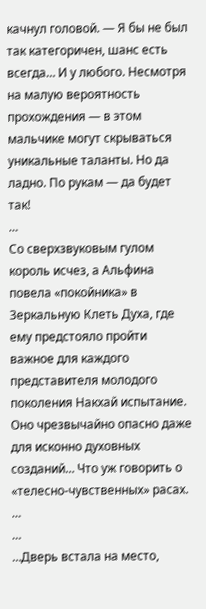качнул головой. — Я бы не был так категоричен, шанс есть всегда… И у любого. Несмотря на малую вероятность прохождения — в этом мальчике могут скрываться уникальные таланты. Но да ладно. По рукам — да будет так!
…
Со сверхзвуковым гулом король исчез, а Альфина повела «покойника» в Зеркальную Клеть Духа, где ему предстояло пройти важное для каждого представителя молодого поколения Накхай испытание. Оно чрезвычайно опасно даже для исконно духовных созданий… Что уж говорить о «телесно-чувственных» расах.
…
…
…Дверь встала на место,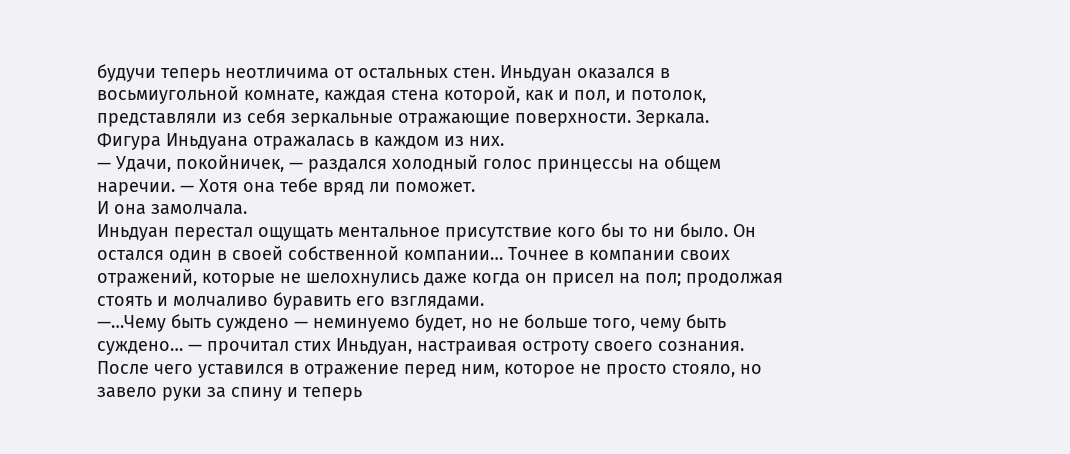будучи теперь неотличима от остальных стен. Иньдуан оказался в восьмиугольной комнате, каждая стена которой, как и пол, и потолок, представляли из себя зеркальные отражающие поверхности. Зеркала.
Фигура Иньдуана отражалась в каждом из них.
— Удачи, покойничек, — раздался холодный голос принцессы на общем наречии. — Хотя она тебе вряд ли поможет.
И она замолчала.
Иньдуан перестал ощущать ментальное присутствие кого бы то ни было. Он остался один в своей собственной компании… Точнее в компании своих отражений, которые не шелохнулись даже когда он присел на пол; продолжая стоять и молчаливо буравить его взглядами.
—…Чему быть суждено — неминуемо будет, но не больше того, чему быть суждено… — прочитал стих Иньдуан, настраивая остроту своего сознания.
После чего уставился в отражение перед ним, которое не просто стояло, но завело руки за спину и теперь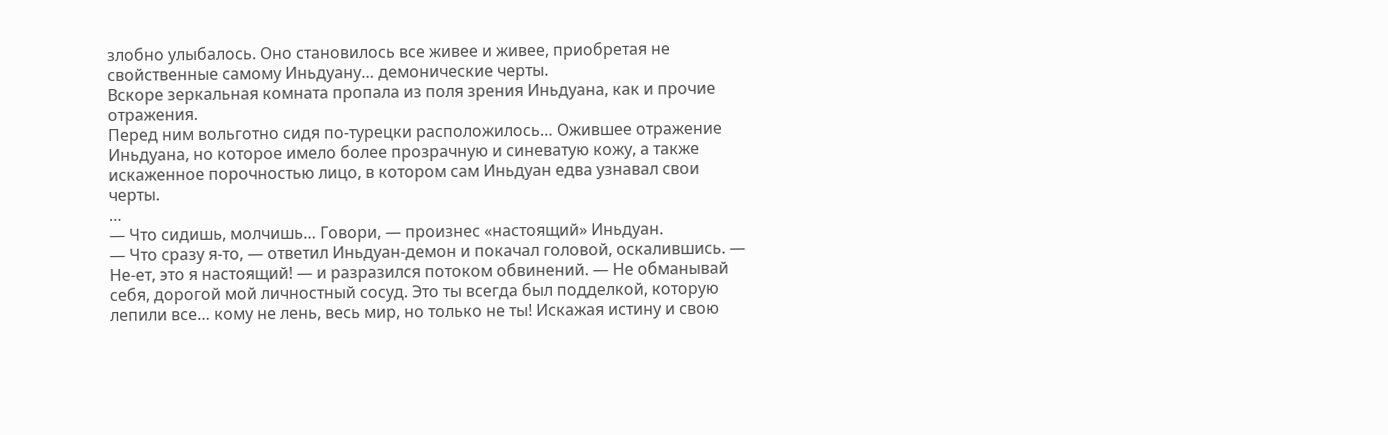злобно улыбалось. Оно становилось все живее и живее, приобретая не свойственные самому Иньдуану… демонические черты.
Вскоре зеркальная комната пропала из поля зрения Иньдуана, как и прочие отражения.
Перед ним вольготно сидя по-турецки расположилось… Ожившее отражение Иньдуана, но которое имело более прозрачную и синеватую кожу, а также искаженное порочностью лицо, в котором сам Иньдуан едва узнавал свои черты.
…
— Что сидишь, молчишь… Говори, — произнес «настоящий» Иньдуан.
— Что сразу я-то, — ответил Иньдуан-демон и покачал головой, оскалившись. — Не-ет, это я настоящий! — и разразился потоком обвинений. — Не обманывай себя, дорогой мой личностный сосуд. Это ты всегда был подделкой, которую лепили все… кому не лень, весь мир, но только не ты! Искажая истину и свою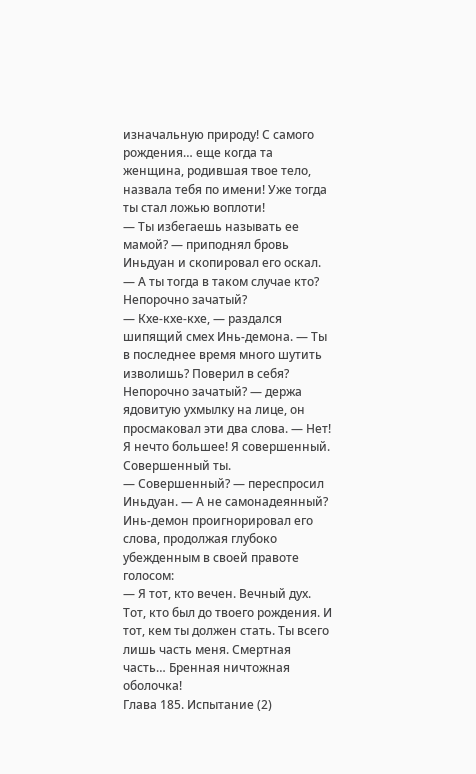изначальную природу! С самого рождения… еще когда та женщина, родившая твое тело, назвала тебя по имени! Уже тогда ты стал ложью воплоти!
— Ты избегаешь называть ее мамой? — приподнял бровь Иньдуан и скопировал его оскал. — А ты тогда в таком случае кто? Непорочно зачатый?
— Кхе-кхе-кхе, — раздался шипящий смех Инь-демона. — Ты в последнее время много шутить изволишь? Поверил в себя? Непорочно зачатый? — держа ядовитую ухмылку на лице, он просмаковал эти два слова. — Нет! Я нечто большее! Я совершенный. Совершенный ты.
— Совершенный? — переспросил Иньдуан. — А не самонадеянный?
Инь-демон проигнорировал его слова, продолжая глубоко убежденным в своей правоте голосом:
— Я тот, кто вечен. Вечный дух. Тот, кто был до твоего рождения. И тот, кем ты должен стать. Ты всего лишь часть меня. Смертная часть… Бренная ничтожная оболочка!
Глава 185. Испытание (2)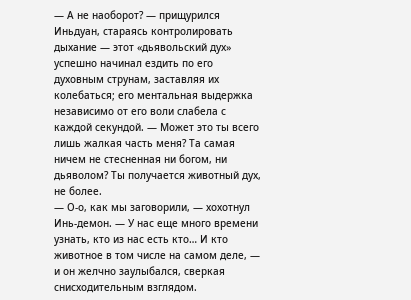— А не наоборот? — прищурился Иньдуан, стараясь контролировать дыхание — этот «дьявольский дух» успешно начинал ездить по его духовным струнам, заставляя их колебаться; его ментальная выдержка независимо от его воли слабела с каждой секундой. — Может это ты всего лишь жалкая часть меня? Та самая ничем не стесненная ни богом, ни дьяволом? Ты получается животный дух, не более.
— О-о, как мы заговорили, — хохотнул Инь-демон. — У нас еще много времени узнать, кто из нас есть кто… И кто животное в том числе на самом деле, — и он желчно заулыбался, сверкая снисходительным взглядом.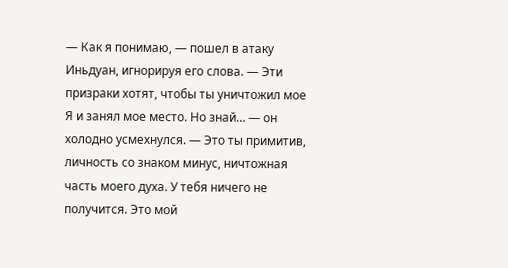— Как я понимаю, — пошел в атаку Иньдуан, игнорируя его слова. — Эти призраки хотят, чтобы ты уничтожил мое Я и занял мое место. Но знай… — он холодно усмехнулся. — Это ты примитив, личность со знаком минус, ничтожная часть моего духа. У тебя ничего не получится. Это мой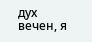дух вечен, я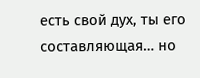есть свой дух, ты его составляющая… но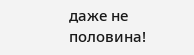даже не половина!